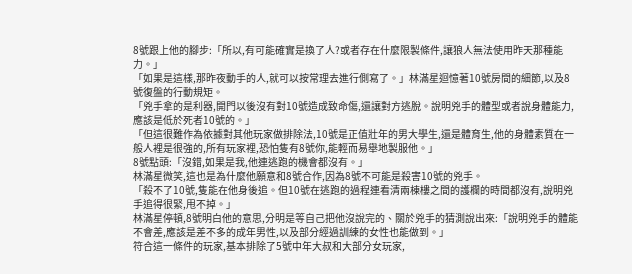8號跟上他的腳步:「所以,有可能確實是換了人?或者存在什麼限製條件,讓狼人無法使用昨天那種能力。」
「如果是這樣,那昨夜動手的人,就可以按常理去進行側寫了。」林滿星迴憶著10號房間的細節,以及8號復盤的行動規矩。
「兇手拿的是利器,開門以後沒有對10號造成致命傷,還讓對方逃脫。說明兇手的體型或者說身體能力,應該是低於死者10號的。」
「但這很難作為依據對其他玩家做排除法,10號是正值壯年的男大學生,還是體育生,他的身體素質在一般人裡是很強的,所有玩家裡,恐怕隻有8號你,能輕而易舉地製服他。」
8號點頭:「沒錯,如果是我,他連逃跑的機會都沒有。」
林滿星微笑,這也是為什麼他願意和8號合作,因為8號不可能是殺害10號的兇手。
「殺不了10號,隻能在他身後追。但10號在逃跑的過程連看清兩棟樓之間的護欄的時間都沒有,說明兇手追得很緊,甩不掉。」
林滿星停頓,8號明白他的意思,分明是等自己把他沒說完的、關於兇手的猜測說出來:「說明兇手的體能不會差,應該是差不多的成年男性,以及部分經過訓練的女性也能做到。」
符合這一條件的玩家,基本排除了5號中年大叔和大部分女玩家,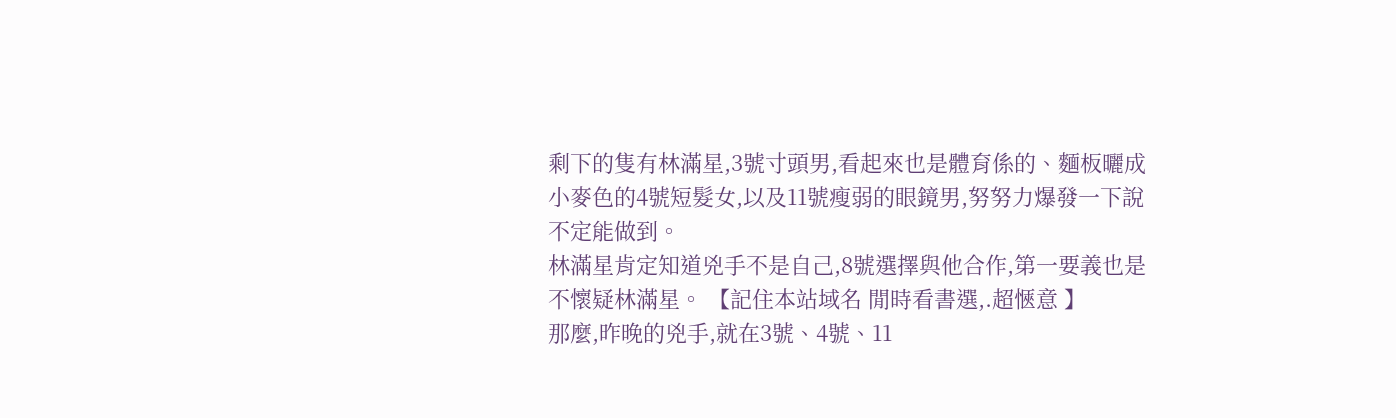剩下的隻有林滿星,3號寸頭男,看起來也是體育係的、麵板曬成小麥色的4號短髮女,以及11號瘦弱的眼鏡男,努努力爆發一下說不定能做到。
林滿星肯定知道兇手不是自己,8號選擇與他合作,第一要義也是不懷疑林滿星。 【記住本站域名 閒時看書選,.超愜意 】
那麼,昨晚的兇手,就在3號、4號、11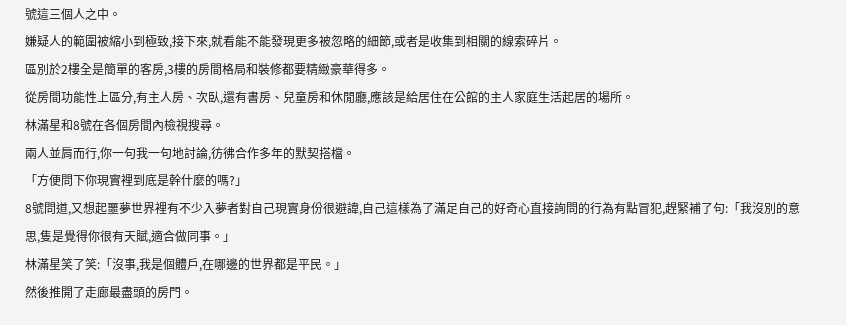號這三個人之中。
嫌疑人的範圍被縮小到極致,接下來,就看能不能發現更多被忽略的細節,或者是收集到相關的線索碎片。
區別於2樓全是簡單的客房,3樓的房間格局和裝修都要精緻豪華得多。
從房間功能性上區分,有主人房、次臥,還有書房、兒童房和休閒廳,應該是給居住在公館的主人家庭生活起居的場所。
林滿星和8號在各個房間內檢視搜尋。
兩人並肩而行,你一句我一句地討論,彷彿合作多年的默契搭檔。
「方便問下你現實裡到底是幹什麼的嗎?」
8號問道,又想起噩夢世界裡有不少入夢者對自己現實身份很避諱,自己這樣為了滿足自己的好奇心直接詢問的行為有點冒犯,趕緊補了句:「我沒別的意思,隻是覺得你很有天賦,適合做同事。」
林滿星笑了笑:「沒事,我是個體戶,在哪邊的世界都是平民。」
然後推開了走廊最盡頭的房門。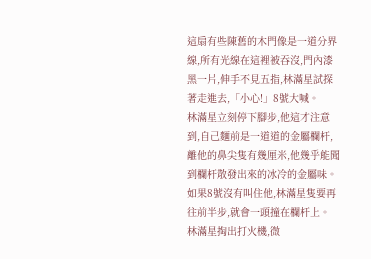這扇有些陳舊的木門像是一道分界線,所有光線在這裡被吞沒,門內漆黑一片,伸手不見五指,林滿星試探著走進去,「小心!」8號大喊。
林滿星立刻停下腳步,他這才注意到,自己麵前是一道道的金屬欄杆,離他的鼻尖隻有幾厘米,他幾乎能聞到欄杆散發出來的冰冷的金屬味。
如果8號沒有叫住他,林滿星隻要再往前半步,就會一頭撞在欄杆上。
林滿星掏出打火機,微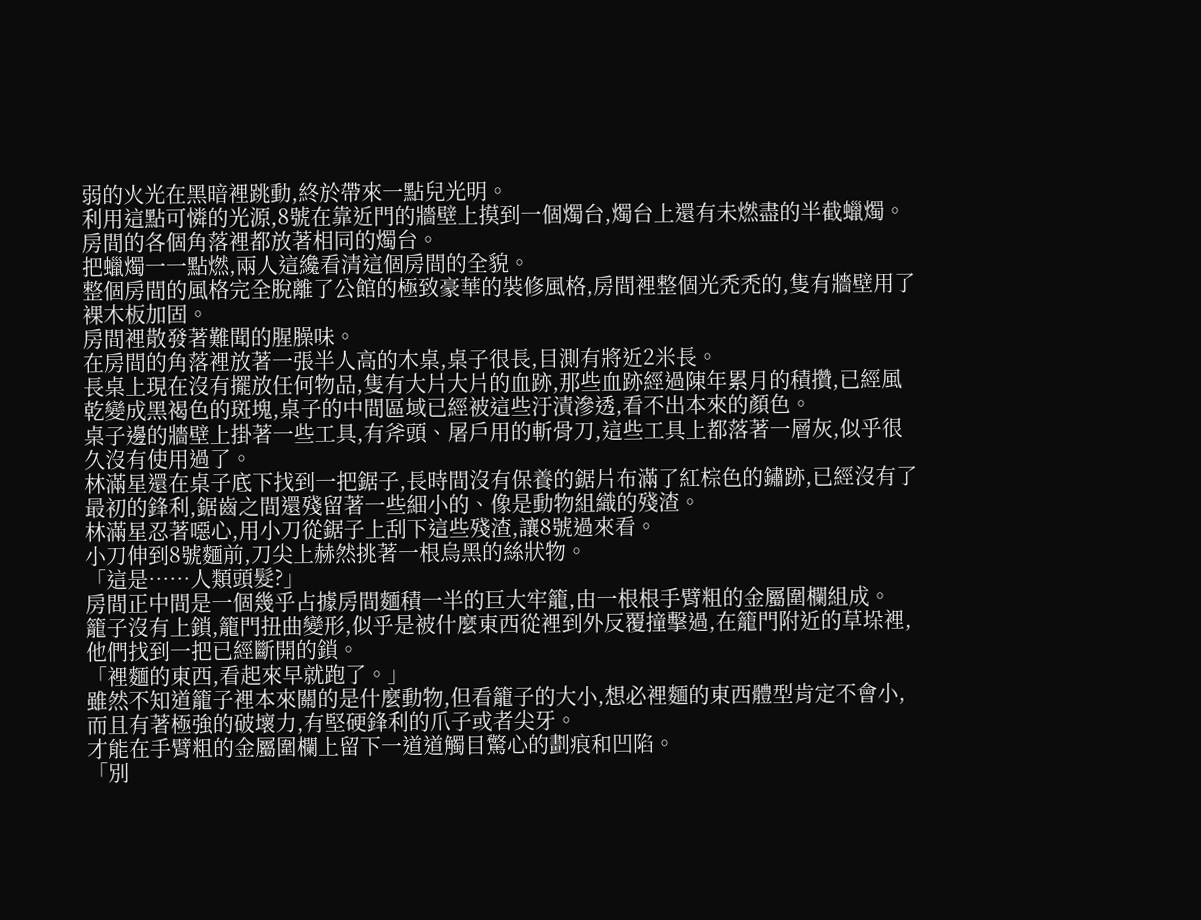弱的火光在黑暗裡跳動,終於帶來一點兒光明。
利用這點可憐的光源,8號在靠近門的牆壁上摸到一個燭台,燭台上還有未燃盡的半截蠟燭。房間的各個角落裡都放著相同的燭台。
把蠟燭一一點燃,兩人這纔看清這個房間的全貌。
整個房間的風格完全脫離了公館的極致豪華的裝修風格,房間裡整個光禿禿的,隻有牆壁用了裸木板加固。
房間裡散發著難聞的腥臊味。
在房間的角落裡放著一張半人高的木桌,桌子很長,目測有將近2米長。
長桌上現在沒有擺放任何物品,隻有大片大片的血跡,那些血跡經過陳年累月的積攢,已經風乾變成黑褐色的斑塊,桌子的中間區域已經被這些汙漬滲透,看不出本來的顏色。
桌子邊的牆壁上掛著一些工具,有斧頭、屠戶用的斬骨刀,這些工具上都落著一層灰,似乎很久沒有使用過了。
林滿星還在桌子底下找到一把鋸子,長時間沒有保養的鋸片布滿了紅棕色的鏽跡,已經沒有了最初的鋒利,鋸齒之間還殘留著一些細小的、像是動物組織的殘渣。
林滿星忍著噁心,用小刀從鋸子上刮下這些殘渣,讓8號過來看。
小刀伸到8號麵前,刀尖上赫然挑著一根烏黑的絲狀物。
「這是……人類頭髮?」
房間正中間是一個幾乎占據房間麵積一半的巨大牢籠,由一根根手臂粗的金屬圍欄組成。
籠子沒有上鎖,籠門扭曲變形,似乎是被什麼東西從裡到外反覆撞擊過,在籠門附近的草垛裡,他們找到一把已經斷開的鎖。
「裡麵的東西,看起來早就跑了。」
雖然不知道籠子裡本來關的是什麼動物,但看籠子的大小,想必裡麵的東西體型肯定不會小,而且有著極強的破壞力,有堅硬鋒利的爪子或者尖牙。
才能在手臂粗的金屬圍欄上留下一道道觸目驚心的劃痕和凹陷。
「別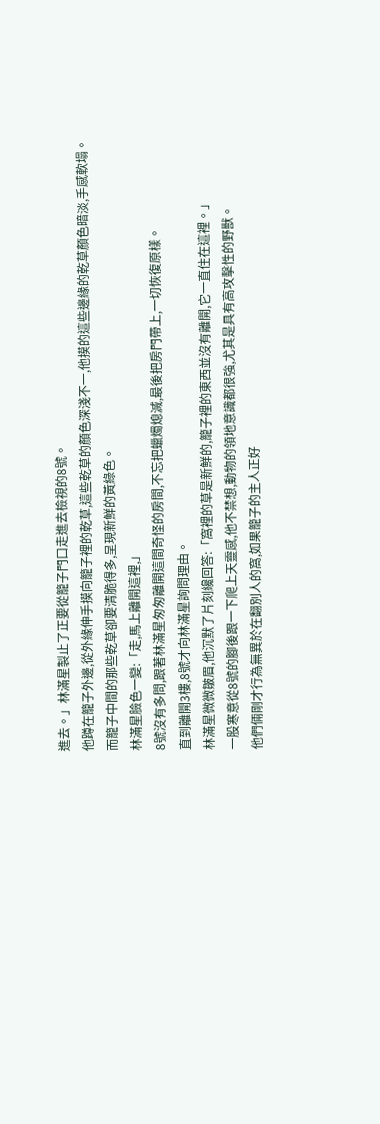進去。」林滿星製止了正要從籠子門口走進去檢視的8號。
他蹲在籠子外邊,從外緣伸手摸向籠子裡的乾草,這些乾草的顏色深淺不一,他摸的這些邊緣的乾草顏色暗淡,手感軟塌。
而籠子中間的那些乾草卻要清脆得多,呈現新鮮的黃綠色。
林滿星臉色一變:「走,馬上離開這裡,」
8號沒有多問,跟著林滿星匆匆離開這間奇怪的房間,不忘把蠟燭熄滅,最後把房門帶上,一切恢復原樣。
直到離開3樓,8號才向林滿星詢問理由。
林滿星微微皺眉,他沉默了片刻纔回答:「窩裡的草是新鮮的,籠子裡的東西並沒有離開,它一直住在這裡。」
一股寒意從8號的腳後跟一下爬上天靈感,他不禁想,動物的領地意識都很強,尤其是具有高攻擊性的野獸。
他們倆剛才行為無異於在翻別人的窩,如果籠子的主人正好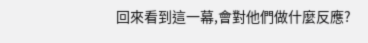回來看到這一幕,會對他們做什麼反應?